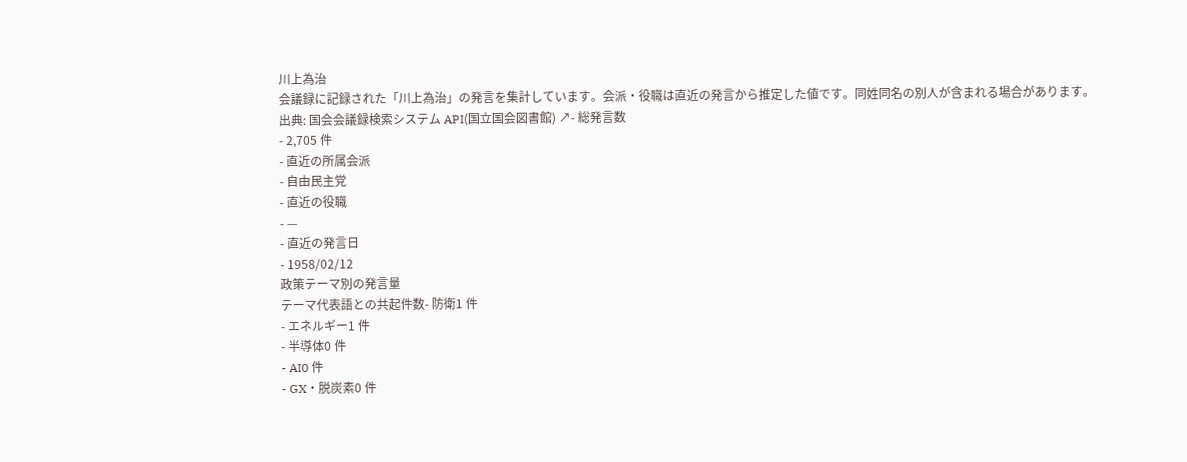川上為治
会議録に記録された「川上為治」の発言を集計しています。会派・役職は直近の発言から推定した値です。同姓同名の別人が含まれる場合があります。
出典: 国会会議録検索システム API(国立国会図書館) ↗- 総発言数
- 2,705 件
- 直近の所属会派
- 自由民主党
- 直近の役職
- —
- 直近の発言日
- 1958/02/12
政策テーマ別の発言量
テーマ代表語との共起件数- 防衛1 件
- エネルギー1 件
- 半導体0 件
- AI0 件
- GX・脱炭素0 件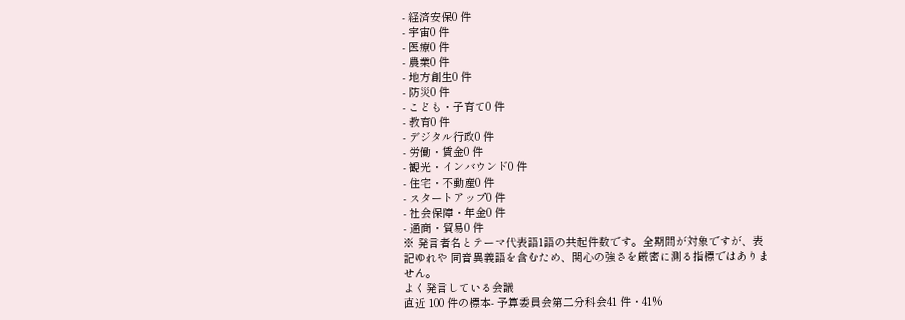- 経済安保0 件
- 宇宙0 件
- 医療0 件
- 農業0 件
- 地方創生0 件
- 防災0 件
- こども・子育て0 件
- 教育0 件
- デジタル行政0 件
- 労働・賃金0 件
- 観光・インバウンド0 件
- 住宅・不動産0 件
- スタートアップ0 件
- 社会保障・年金0 件
- 通商・貿易0 件
※ 発言者名とテーマ代表語1語の共起件数です。全期間が対象ですが、表記ゆれや 同音異義語を含むため、関心の強さを厳密に測る指標ではありません。
よく発言している会議
直近 100 件の標本- 予算委員会第二分科会41 件・41%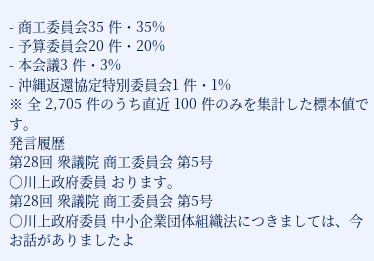- 商工委員会35 件・35%
- 予算委員会20 件・20%
- 本会議3 件・3%
- 沖縄返還協定特別委員会1 件・1%
※ 全 2,705 件のうち直近 100 件のみを集計した標本値です。
発言履歴
第28回 衆議院 商工委員会 第5号
○川上政府委員 おります。
第28回 衆議院 商工委員会 第5号
○川上政府委員 中小企業団体組織法につきましては、今お話がありましたよ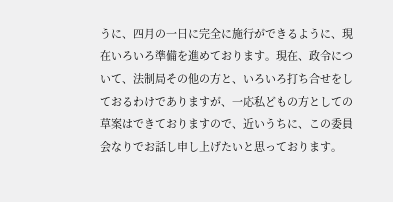うに、四月の一日に完全に施行ができるように、現在いろいろ準備を進めております。現在、政令について、法制局その他の方と、いろいろ打ち合せをしておるわけでありますが、一応私どもの方としての草案はできておりますので、近いうちに、この委員会なりでお話し申し上げたいと思っております。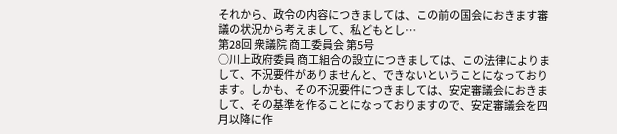それから、政令の内容につきましては、この前の国会におきます審議の状況から考えまして、私どもとし…
第28回 衆議院 商工委員会 第5号
○川上政府委員 商工組合の設立につきましては、この法律によりまして、不況要件がありませんと、できないということになっております。しかも、その不況要件につきましては、安定審議会におきまして、その基準を作ることになっておりますので、安定審議会を四月以降に作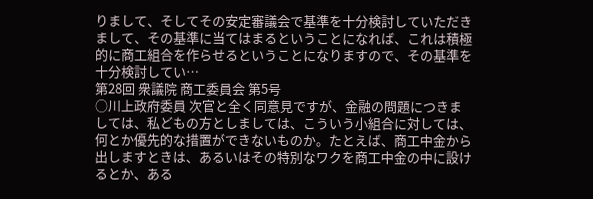りまして、そしてその安定審議会で基準を十分検討していただきまして、その基準に当てはまるということになれば、これは積極的に商工組合を作らせるということになりますので、その基準を十分検討してい…
第28回 衆議院 商工委員会 第5号
○川上政府委員 次官と全く同意見ですが、金融の問題につきましては、私どもの方としましては、こういう小組合に対しては、何とか優先的な措置ができないものか。たとえば、商工中金から出しますときは、あるいはその特別なワクを商工中金の中に設けるとか、ある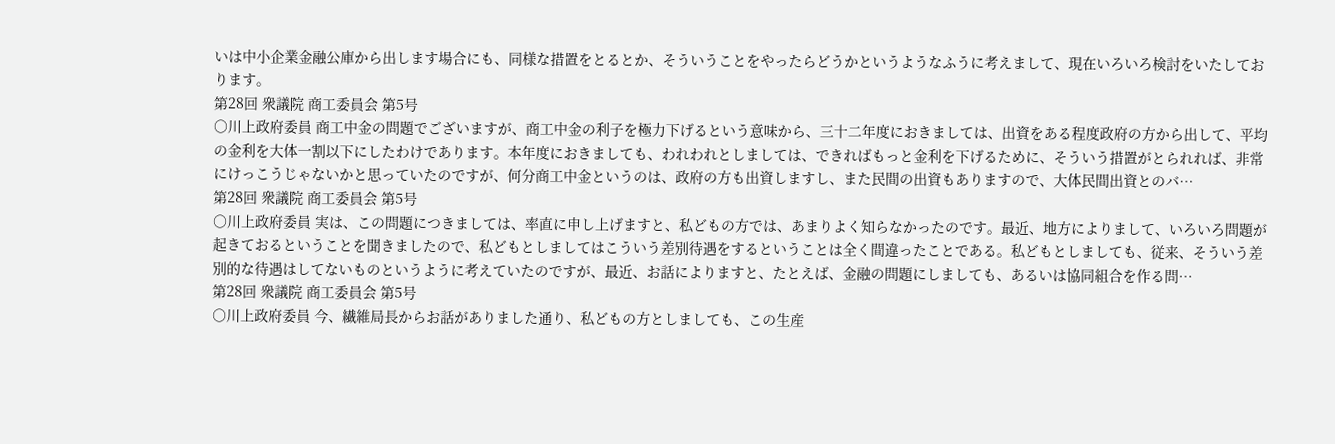いは中小企業金融公庫から出します場合にも、同様な措置をとるとか、そういうことをやったらどうかというようなふうに考えまして、現在いろいろ検討をいたしております。
第28回 衆議院 商工委員会 第5号
○川上政府委員 商工中金の問題でございますが、商工中金の利子を極力下げるという意味から、三十二年度におきましては、出資をある程度政府の方から出して、平均の金利を大体一割以下にしたわけであります。本年度におきましても、われわれとしましては、できればもっと金利を下げるために、そういう措置がとられれば、非常にけっこうじゃないかと思っていたのですが、何分商工中金というのは、政府の方も出資しますし、また民間の出資もありますので、大体民間出資とのバ…
第28回 衆議院 商工委員会 第5号
○川上政府委員 実は、この問題につきましては、率直に申し上げますと、私どもの方では、あまりよく知らなかったのです。最近、地方によりまして、いろいろ問題が起きておるということを聞きましたので、私どもとしましてはこういう差別待遇をするということは全く間違ったことである。私どもとしましても、従来、そういう差別的な待遇はしてないものというように考えていたのですが、最近、お話によりますと、たとえば、金融の問題にしましても、あるいは協同組合を作る問…
第28回 衆議院 商工委員会 第5号
○川上政府委員 今、繊維局長からお話がありました通り、私どもの方としましても、この生産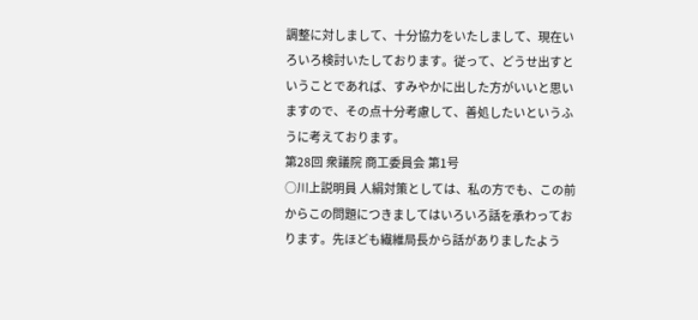調整に対しまして、十分協力をいたしまして、現在いろいろ検討いたしております。従って、どうせ出すということであれば、すみやかに出した方がいいと思いますので、その点十分考慮して、善処したいというふうに考えております。
第28回 衆議院 商工委員会 第1号
○川上説明員 人絹対策としては、私の方でも、この前からこの問題につきましてはいろいろ話を承わっております。先ほども繊維局長から話がありましたよう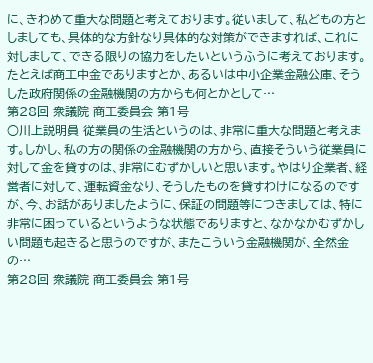に、きわめて重大な問題と考えております。従いまして、私どもの方としましても、具体的な方針なり具体的な対策ができますれば、これに対しまして、できる限りの協力をしたいというふうに考えております。たとえば商工中金でありますとか、あるいは中小企業金融公庫、そうした政府関係の金融機関の方からも何とかとして…
第28回 衆議院 商工委員会 第1号
○川上説明員 従業員の生活というのは、非常に重大な問題と考えます。しかし、私の方の関係の金融機関の方から、直接そういう従業員に対して金を貸すのは、非常にむずかしいと思います。やはり企業者、経営者に対して、運転資金なり、そうしたものを貸すわけになるのですが、今、お話がありましたように、保証の問題等につきましては、特に非常に困っているというような状態でありますと、なかなかむずかしい問題も起きると思うのですが、またこういう金融機関が、全然金の…
第28回 衆議院 商工委員会 第1号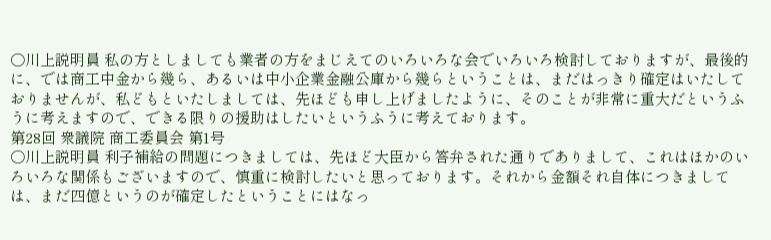○川上説明員 私の方としましても業者の方をまじえてのいろいろな会でいろいろ検討しておりますが、最後的に、では商工中金から幾ら、あるいは中小企業金融公庫から幾らということは、まだはっきり確定はいたしておりませんが、私どもといたしましては、先ほども申し上げましたように、そのことが非常に重大だというふうに考えますので、できる限りの援助はしたいというふうに考えております。
第28回 衆議院 商工委員会 第1号
○川上説明員 利子補給の問題につきましては、先ほど大臣から答弁された通りでありまして、これはほかのいろいろな関係もございますので、慎重に検討したいと思っております。それから金額それ自体につきましては、まだ四億というのが確定したということにはなっ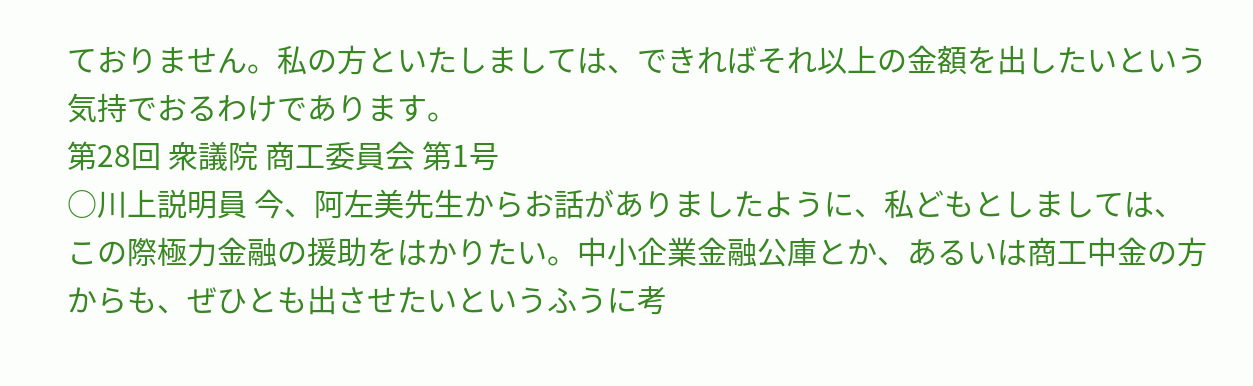ておりません。私の方といたしましては、できればそれ以上の金額を出したいという気持でおるわけであります。
第28回 衆議院 商工委員会 第1号
○川上説明員 今、阿左美先生からお話がありましたように、私どもとしましては、この際極力金融の援助をはかりたい。中小企業金融公庫とか、あるいは商工中金の方からも、ぜひとも出させたいというふうに考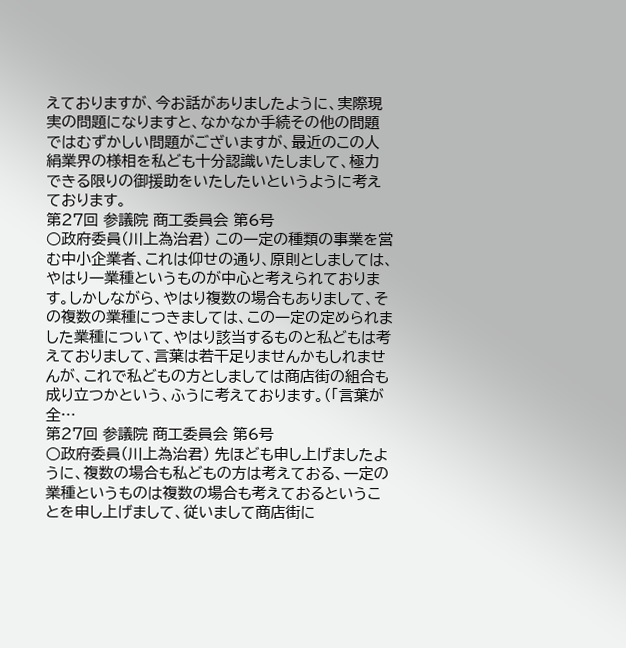えておりますが、今お話がありましたように、実際現実の問題になりますと、なかなか手続その他の問題ではむずかしい問題がございますが、最近のこの人絹業界の様相を私ども十分認識いたしまして、極力できる限りの御援助をいたしたいというように考えております。
第27回 参議院 商工委員会 第6号
○政府委員(川上為治君) この一定の種類の事業を営む中小企業者、これは仰せの通り、原則としましては、やはり一業種というものが中心と考えられております。しかしながら、やはり複数の場合もありまして、その複数の業種につきましては、この一定の定められました業種について、やはり該当するものと私どもは考えておりまして、言葉は若干足りませんかもしれませんが、これで私どもの方としましては商店街の組合も成り立つかという、ふうに考えております。(「言葉が全…
第27回 参議院 商工委員会 第6号
○政府委員(川上為治君) 先ほども申し上げましたように、複数の場合も私どもの方は考えておる、一定の業種というものは複数の場合も考えておるということを申し上げまして、従いまして商店街に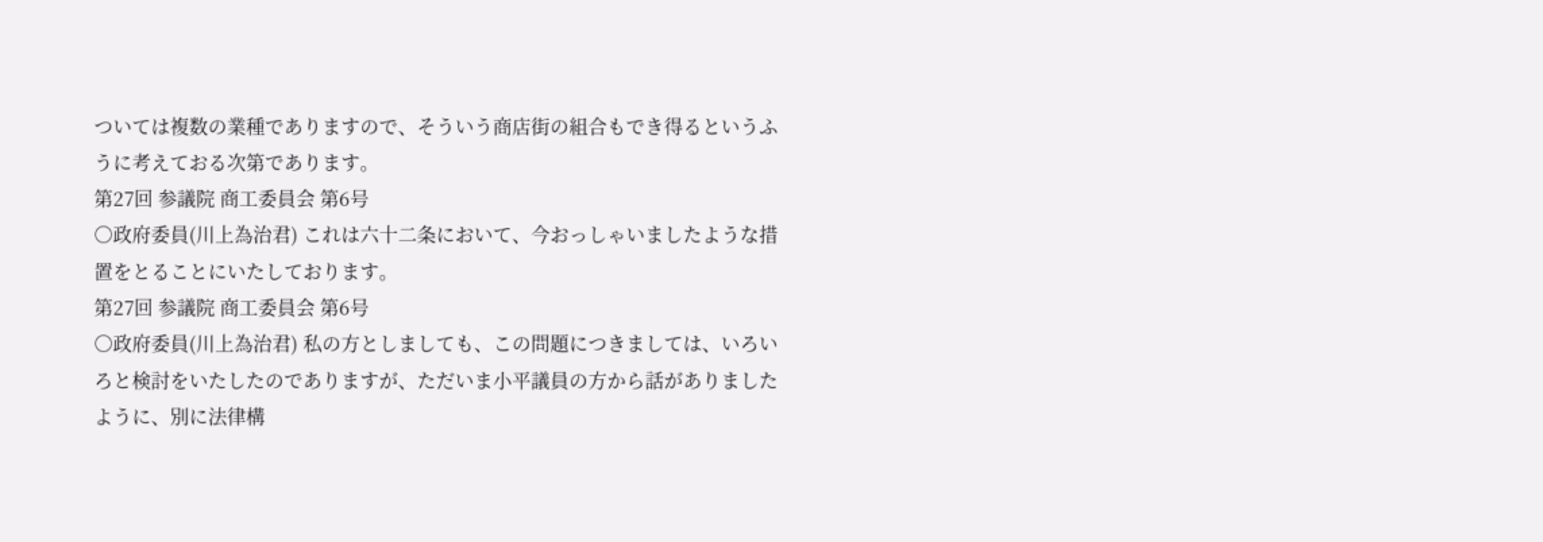ついては複数の業種でありますので、そういう商店街の組合もでき得るというふうに考えておる次第であります。
第27回 参議院 商工委員会 第6号
○政府委員(川上為治君) これは六十二条において、今おっしゃいましたような措置をとることにいたしております。
第27回 参議院 商工委員会 第6号
○政府委員(川上為治君) 私の方としましても、この問題につきましては、いろいろと検討をいたしたのでありますが、ただいま小平議員の方から話がありましたように、別に法律構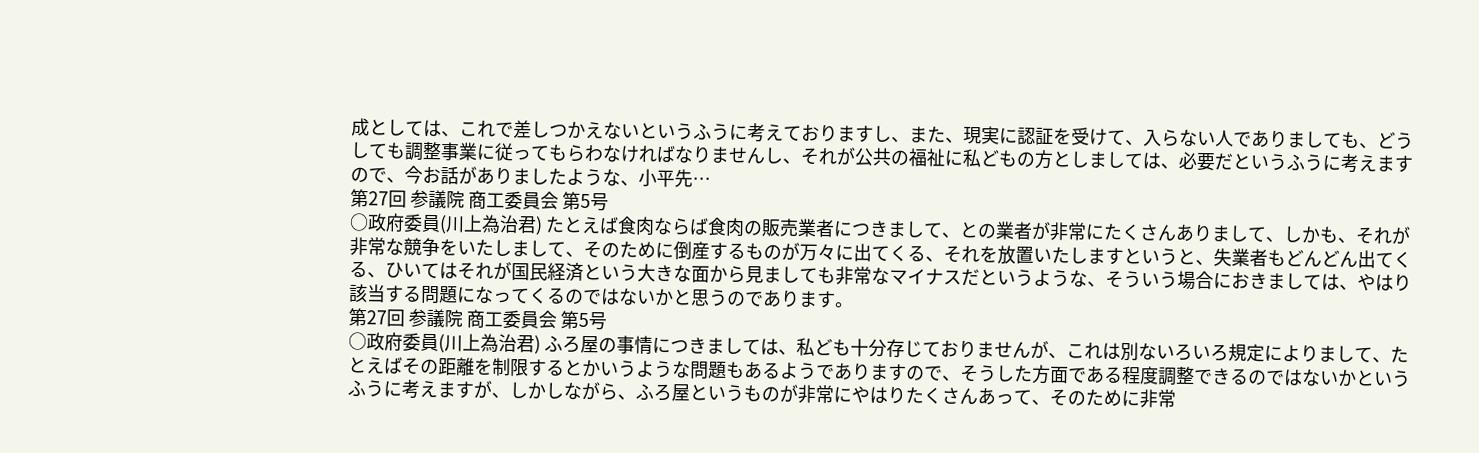成としては、これで差しつかえないというふうに考えておりますし、また、現実に認証を受けて、入らない人でありましても、どうしても調整事業に従ってもらわなければなりませんし、それが公共の福祉に私どもの方としましては、必要だというふうに考えますので、今お話がありましたような、小平先…
第27回 参議院 商工委員会 第5号
○政府委員(川上為治君) たとえば食肉ならば食肉の販売業者につきまして、との業者が非常にたくさんありまして、しかも、それが非常な競争をいたしまして、そのために倒産するものが万々に出てくる、それを放置いたしますというと、失業者もどんどん出てくる、ひいてはそれが国民経済という大きな面から見ましても非常なマイナスだというような、そういう場合におきましては、やはり該当する問題になってくるのではないかと思うのであります。
第27回 参議院 商工委員会 第5号
○政府委員(川上為治君) ふろ屋の事情につきましては、私ども十分存じておりませんが、これは別ないろいろ規定によりまして、たとえばその距離を制限するとかいうような問題もあるようでありますので、そうした方面である程度調整できるのではないかというふうに考えますが、しかしながら、ふろ屋というものが非常にやはりたくさんあって、そのために非常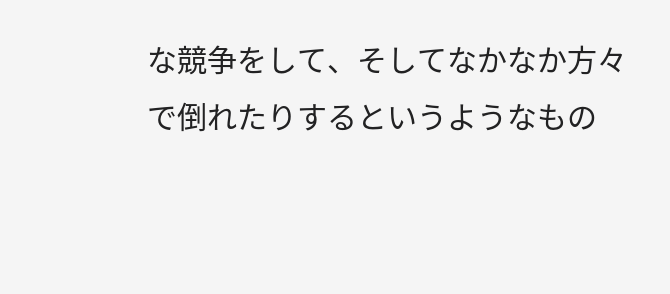な競争をして、そしてなかなか方々で倒れたりするというようなもの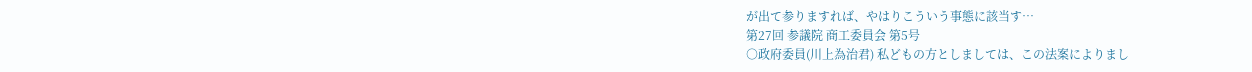が出て参りますれば、やはりこういう事態に該当す…
第27回 参議院 商工委員会 第5号
○政府委員(川上為治君) 私どもの方としましては、この法案によりまし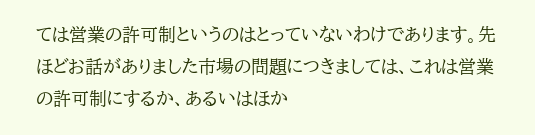ては営業の許可制というのはとっていないわけであります。先ほどお話がありました市場の問題につきましては、これは営業の許可制にするか、あるいはほか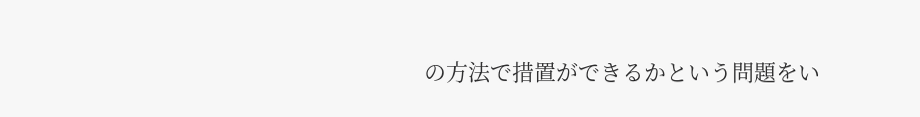の方法で措置ができるかという問題をい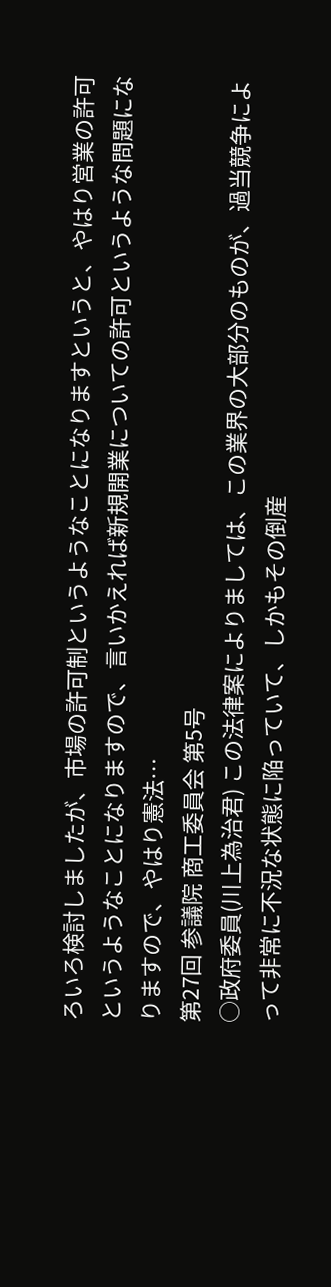ろいろ検討しましたが、市場の許可制というようなことになりますというと、やはり営業の許可というようなことになりますので、言いかえれば新規開業についての許可というような問題になりますので、やはり憲法…
第27回 参議院 商工委員会 第5号
○政府委員(川上為治君) この法律案によりましては、この業界の大部分のものが、過当競争によって非常に不況な状態に陥っていて、しかもその倒産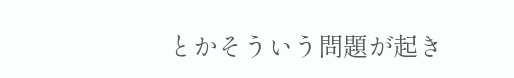とかそういう問題が起き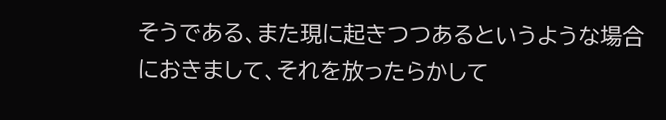そうである、また現に起きつつあるというような場合におきまして、それを放ったらかして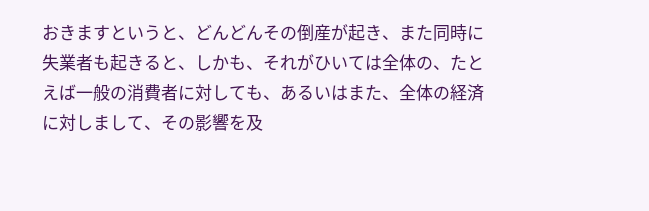おきますというと、どんどんその倒産が起き、また同時に失業者も起きると、しかも、それがひいては全体の、たとえば一般の消費者に対しても、あるいはまた、全体の経済に対しまして、その影響を及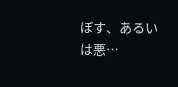ぼす、あるいは悪…